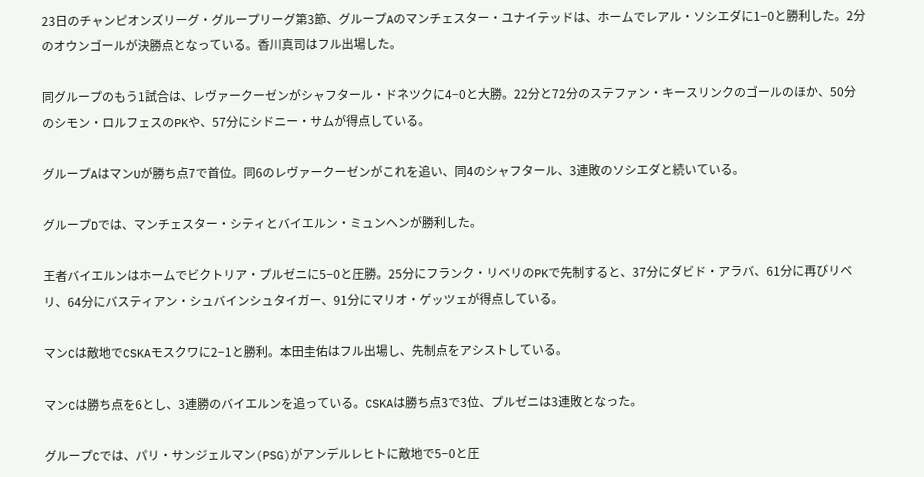23日のチャンピオンズリーグ・グループリーグ第3節、グループAのマンチェスター・ユナイテッドは、ホームでレアル・ソシエダに1−0と勝利した。2分のオウンゴールが決勝点となっている。香川真司はフル出場した。

同グループのもう1試合は、レヴァークーゼンがシャフタール・ドネツクに4−0と大勝。22分と72分のステファン・キースリンクのゴールのほか、50分のシモン・ロルフェスのPKや、57分にシドニー・サムが得点している。

グループAはマンUが勝ち点7で首位。同6のレヴァークーゼンがこれを追い、同4のシャフタール、3連敗のソシエダと続いている。

グループDでは、マンチェスター・シティとバイエルン・ミュンヘンが勝利した。

王者バイエルンはホームでビクトリア・プルゼニに5−0と圧勝。25分にフランク・リベリのPKで先制すると、37分にダビド・アラバ、61分に再びリベリ、64分にバスティアン・シュバインシュタイガー、91分にマリオ・ゲッツェが得点している。

マンCは敵地でCSKAモスクワに2−1と勝利。本田圭佑はフル出場し、先制点をアシストしている。

マンCは勝ち点を6とし、3連勝のバイエルンを追っている。CSKAは勝ち点3で3位、プルゼニは3連敗となった。

グループCでは、パリ・サンジェルマン(PSG)がアンデルレヒトに敵地で5−0と圧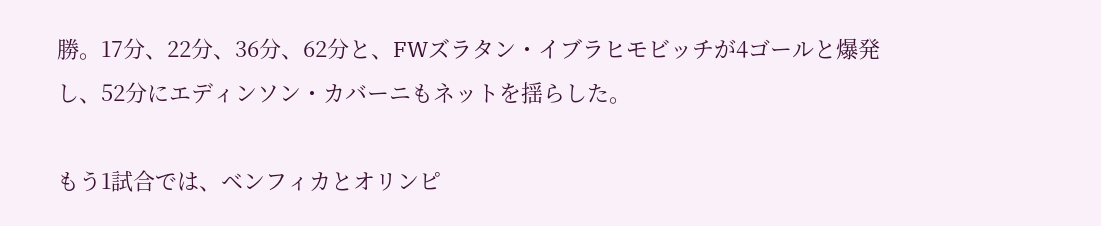勝。17分、22分、36分、62分と、FWズラタン・イブラヒモビッチが4ゴールと爆発し、52分にエディンソン・カバーニもネットを揺らした。

もう1試合では、ベンフィカとオリンピ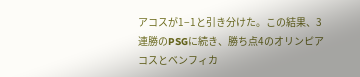アコスが1−1と引き分けた。この結果、3連勝のPSGに続き、勝ち点4のオリンピアコスとベンフィカ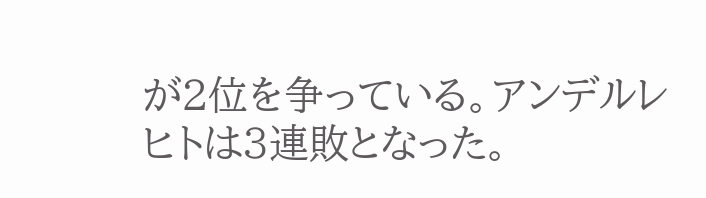が2位を争っている。アンデルレヒトは3連敗となった。